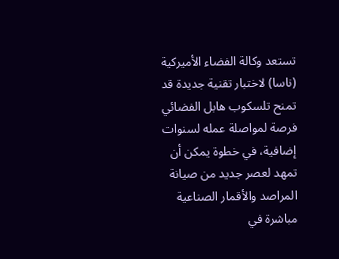تستعد وكالة الفضاء الأميركية (ناسا) لاختبار تقنية جديدة قد تمنح تلسكوب هابل الفضائي فرصة لمواصلة عمله لسنوات إضافية، في خطوة يمكن أن تمهد لعصر جديد من صيانة المراصد والأقمار الصناعية مباشرة في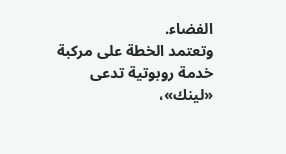الفضاء.
وتعتمد الخطة على مركبة خدمة روبوتية تدعى «لينك»،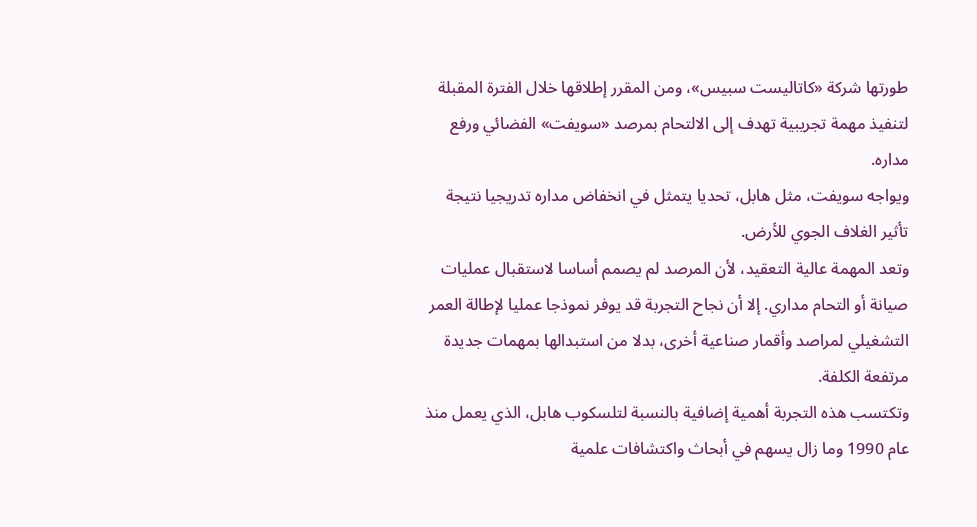طورتها شركة «كاتاليست سبيس»، ومن المقرر إطلاقها خلال الفترة المقبلة لتنفيذ مهمة تجريبية تهدف إلى الالتحام بمرصد «سويفت» الفضائي ورفع مداره.
ويواجه سويفت، مثل هابل، تحديا يتمثل في انخفاض مداره تدريجيا نتيجة تأثير الغلاف الجوي للأرض.
وتعد المهمة عالية التعقيد، لأن المرصد لم يصمم أساسا لاستقبال عمليات صيانة أو التحام مداري. إلا أن نجاح التجربة قد يوفر نموذجا عمليا لإطالة العمر التشغيلي لمراصد وأقمار صناعية أخرى، بدلا من استبدالها بمهمات جديدة مرتفعة الكلفة.
وتكتسب هذه التجربة أهمية إضافية بالنسبة لتلسكوب هابل، الذي يعمل منذ عام 1990 وما زال يسهم في أبحاث واكتشافات علمية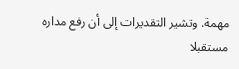مهمة. وتشير التقديرات إلى أن رفع مداره مستقبلا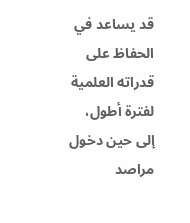قد يساعد في الحفاظ على قدراته العلمية لفترة أطول، إلى حين دخول مراصد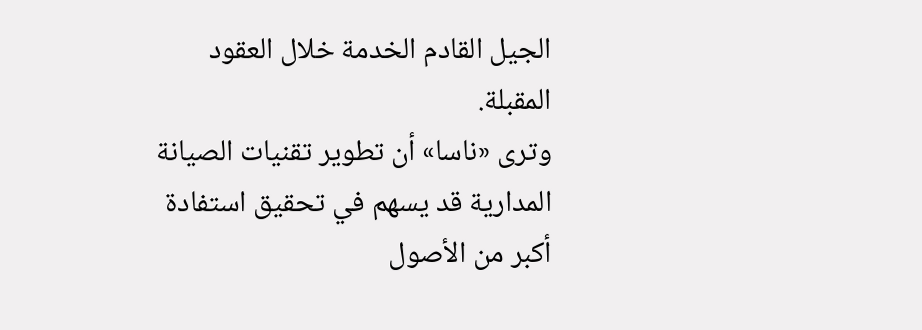الجيل القادم الخدمة خلال العقود المقبلة.
وترى «ناسا» أن تطوير تقنيات الصيانة المدارية قد يسهم في تحقيق استفادة أكبر من الأصول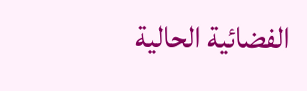الفضائية الحالية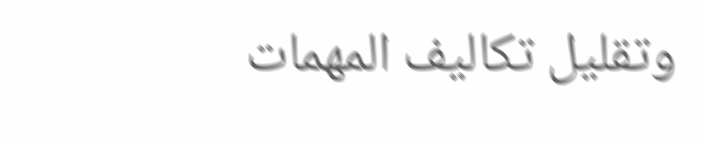وتقليل تكاليف المهمات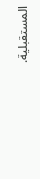المستقبلية.